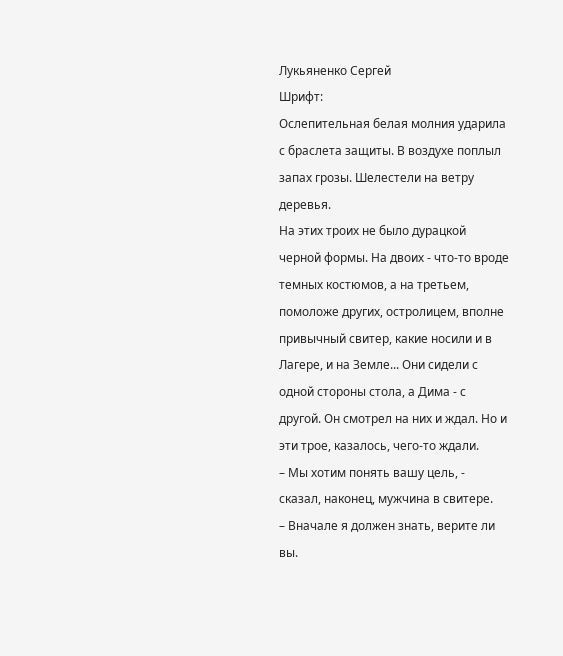Лукьяненко Сергей
Шрифт:
Ослепительная белая молния ударила с браслета защиты. В воздухе поплыл запах грозы. Шелестели на ветру деревья.
На этих троих не было дурацкой черной формы. На двоих - что-то вроде темных костюмов, а на третьем, помоложе других, остролицем, вполне привычный свитер, какие носили и в Лагере, и на Земле... Они сидели с одной стороны стола, а Дима - с другой. Он смотрел на них и ждал. Но и эти трое, казалось, чего-то ждали.
– Мы хотим понять вашу цель, - сказал, наконец, мужчина в свитере.
– Вначале я должен знать, верите ли вы.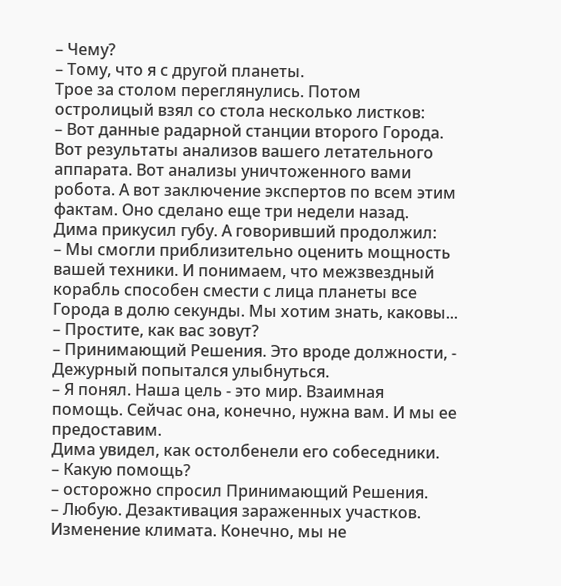– Чему?
– Тому, что я с другой планеты.
Трое за столом переглянулись. Потом остролицый взял со стола несколько листков:
– Вот данные радарной станции второго Города. Вот результаты анализов вашего летательного аппарата. Вот анализы уничтоженного вами робота. А вот заключение экспертов по всем этим фактам. Оно сделано еще три недели назад.
Дима прикусил губу. А говоривший продолжил:
– Мы смогли приблизительно оценить мощность вашей техники. И понимаем, что межзвездный корабль способен смести с лица планеты все Города в долю секунды. Мы хотим знать, каковы...
– Простите, как вас зовут?
– Принимающий Решения. Это вроде должности, - Дежурный попытался улыбнуться.
– Я понял. Наша цель - это мир. Взаимная помощь. Сейчас она, конечно, нужна вам. И мы ее предоставим.
Дима увидел, как остолбенели его собеседники.
– Какую помощь?
– осторожно спросил Принимающий Решения.
– Любую. Дезактивация зараженных участков. Изменение климата. Конечно, мы не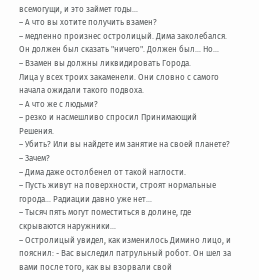всемогущи, и это займет годы...
– А что вы хотите получить взамен?
– медленно произнес остролицый. Дима заколебался. Он должен был сказать "ничего". Должен был... Но...
– Взамен вы должны ликвидировать Города.
Лица у всех троих закаменели. Они словно с самого начала ожидали такого подвоха.
– А что же с людьми?
– резко и насмешливо спросил Принимающий Решения.
– Убить? Или вы найдете им занятие на своей планете?
– Зачем?
– Дима даже остолбенел от такой наглости.
– Пусть живут на поверхности, строят нормальные города... Радиации давно уже нет...
– Тысяч пять могут поместиться в долине, где скрываются наружники...
– Остролицый увидел, как изменилось Димино лицо, и пояснил: - Вас выследил патрульный робот. Он шел за вами после того, как вы взорвали свой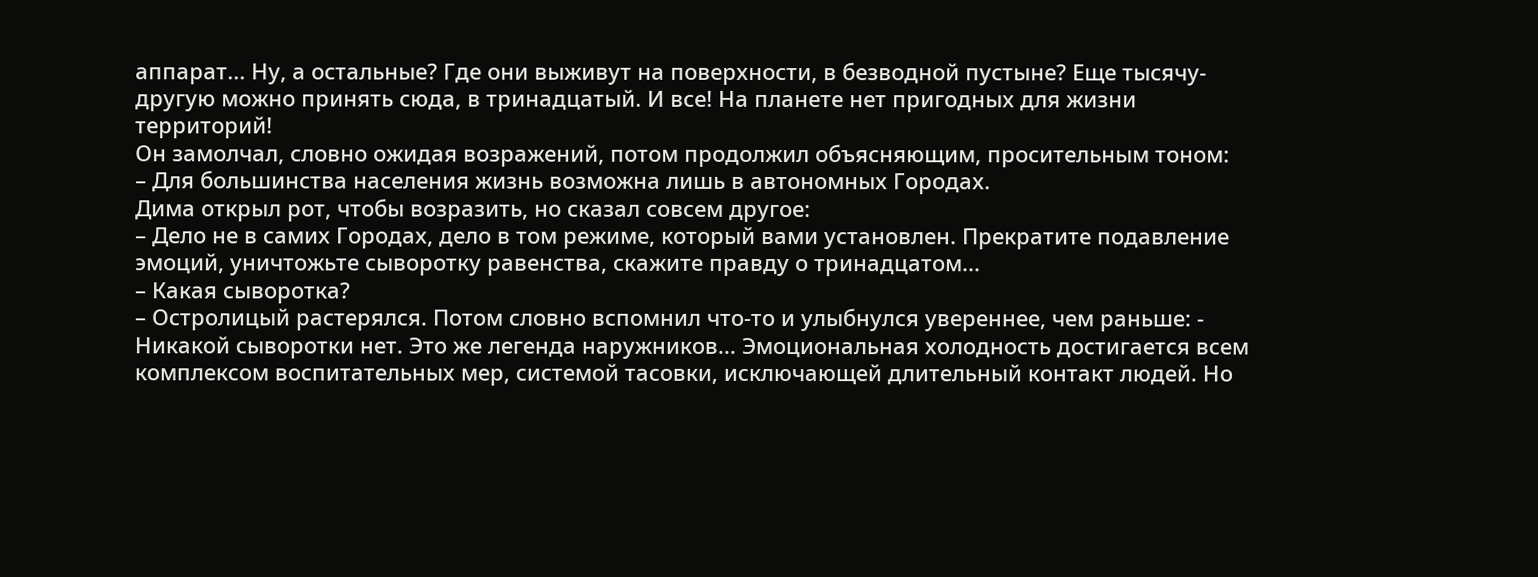аппарат... Ну, а остальные? Где они выживут на поверхности, в безводной пустыне? Еще тысячу-другую можно принять сюда, в тринадцатый. И все! На планете нет пригодных для жизни территорий!
Он замолчал, словно ожидая возражений, потом продолжил объясняющим, просительным тоном:
– Для большинства населения жизнь возможна лишь в автономных Городах.
Дима открыл рот, чтобы возразить, но сказал совсем другое:
– Дело не в самих Городах, дело в том режиме, который вами установлен. Прекратите подавление эмоций, уничтожьте сыворотку равенства, скажите правду о тринадцатом...
– Какая сыворотка?
– Остролицый растерялся. Потом словно вспомнил что-то и улыбнулся увереннее, чем раньше: - Никакой сыворотки нет. Это же легенда наружников... Эмоциональная холодность достигается всем комплексом воспитательных мер, системой тасовки, исключающей длительный контакт людей. Но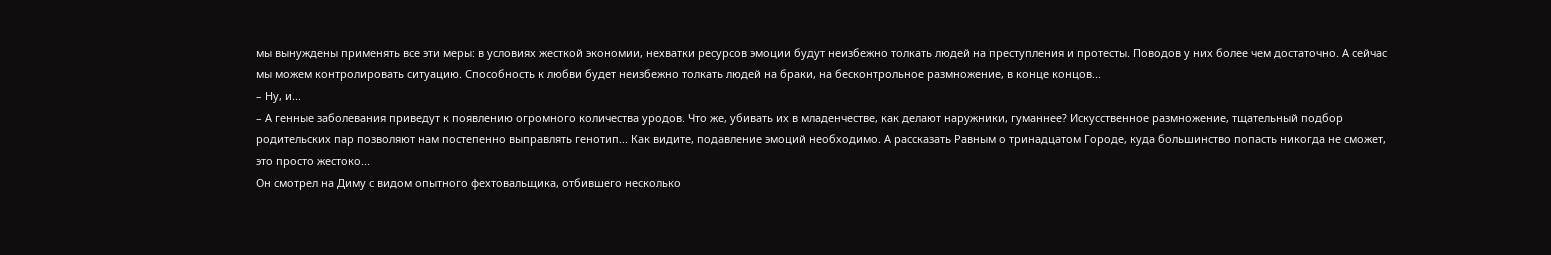мы вынуждены применять все эти меры: в условиях жесткой экономии, нехватки ресурсов эмоции будут неизбежно толкать людей на преступления и протесты. Поводов у них более чем достаточно. А сейчас мы можем контролировать ситуацию. Способность к любви будет неизбежно толкать людей на браки, на бесконтрольное размножение, в конце концов...
– Ну, и...
– А генные заболевания приведут к появлению огромного количества уродов. Что же, убивать их в младенчестве, как делают наружники, гуманнее? Искусственное размножение, тщательный подбор родительских пар позволяют нам постепенно выправлять генотип... Как видите, подавление эмоций необходимо. А рассказать Равным о тринадцатом Городе, куда большинство попасть никогда не сможет, это просто жестоко...
Он смотрел на Диму с видом опытного фехтовальщика, отбившего несколько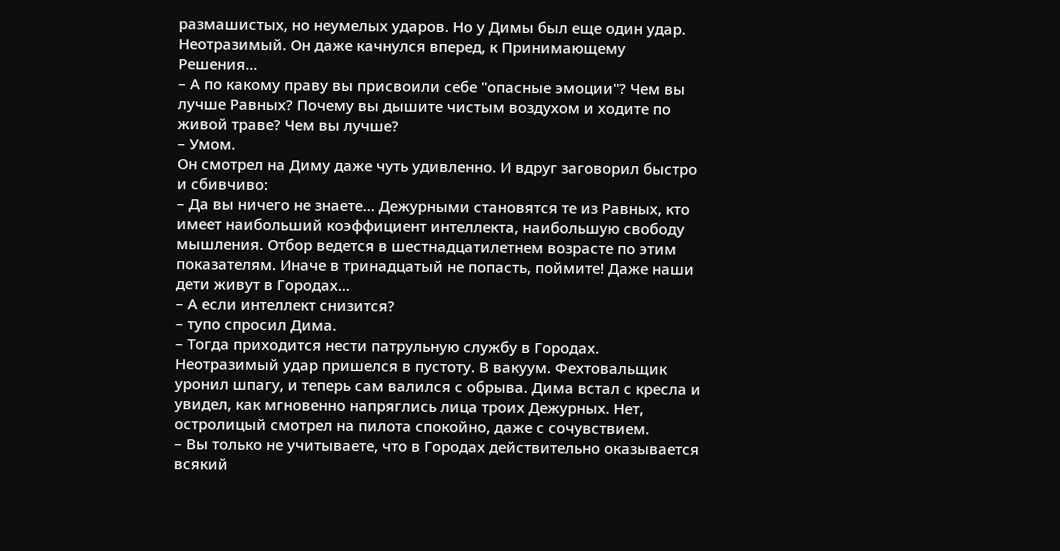размашистых, но неумелых ударов. Но у Димы был еще один удар. Неотразимый. Он даже качнулся вперед, к Принимающему Решения...
– А по какому праву вы присвоили себе "опасные эмоции"? Чем вы лучше Равных? Почему вы дышите чистым воздухом и ходите по живой траве? Чем вы лучше?
– Умом.
Он смотрел на Диму даже чуть удивленно. И вдруг заговорил быстро и сбивчиво:
– Да вы ничего не знаете... Дежурными становятся те из Равных, кто имеет наибольший коэффициент интеллекта, наибольшую свободу мышления. Отбор ведется в шестнадцатилетнем возрасте по этим показателям. Иначе в тринадцатый не попасть, поймите! Даже наши дети живут в Городах...
– А если интеллект снизится?
– тупо спросил Дима.
– Тогда приходится нести патрульную службу в Городах.
Неотразимый удар пришелся в пустоту. В вакуум. Фехтовальщик уронил шпагу, и теперь сам валился с обрыва. Дима встал с кресла и увидел, как мгновенно напряглись лица троих Дежурных. Нет, остролицый смотрел на пилота спокойно, даже с сочувствием.
– Вы только не учитываете, что в Городах действительно оказывается всякий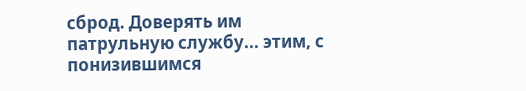сброд. Доверять им патрульную службу... этим, с понизившимся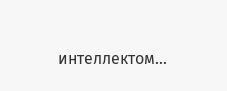интеллектом...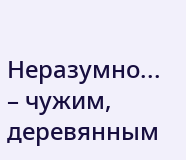Неразумно...
– чужим, деревянным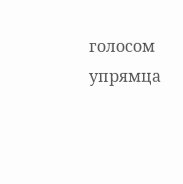голосом упрямца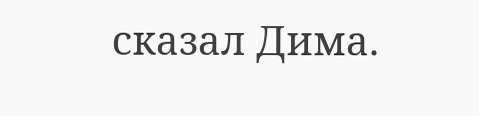сказал Дима.